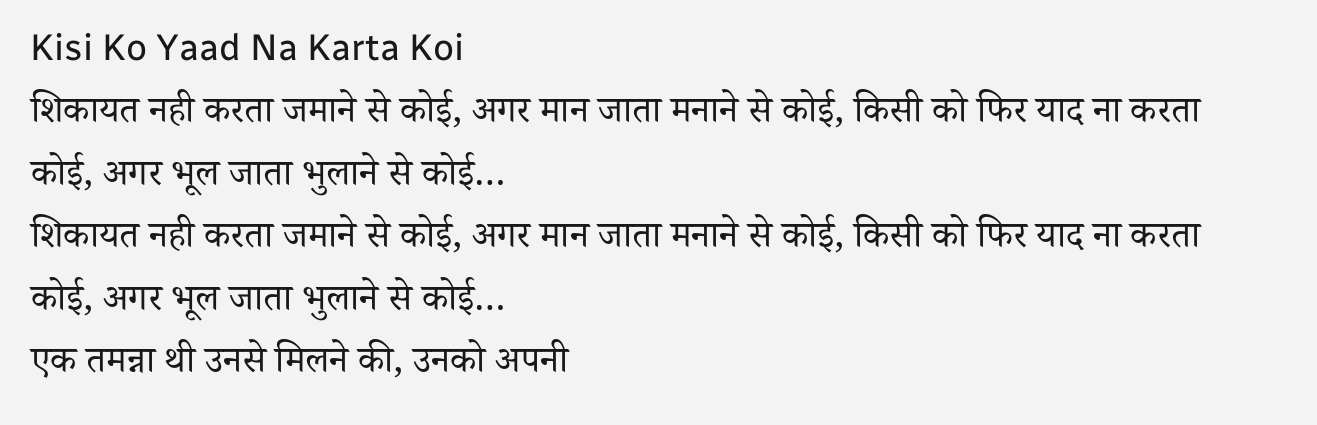Kisi Ko Yaad Na Karta Koi
शिकायत नही करता जमाने से कोई, अगर मान जाता मनाने से कोई, किसी को फिर याद ना करता कोई, अगर भूल जाता भुलाने से कोई…
शिकायत नही करता जमाने से कोई, अगर मान जाता मनाने से कोई, किसी को फिर याद ना करता कोई, अगर भूल जाता भुलाने से कोई…
एक तमन्ना थी उनसे मिलने की, उनको अपनी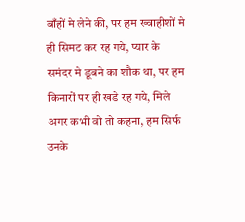बाँहों मे लेने की, पर हम ख्वाहीशों मे ही सिमट कर रह गये, प्यार के समंदर मे डूबने का शौक था, पर हम किनारों पर ही खडे रह गये, मिले अगर कभी वो तो कहना, हम सिर्फ उनके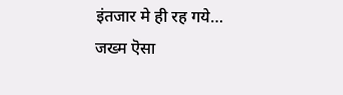इंतजार मे ही रह गये…
जख्म ऎसा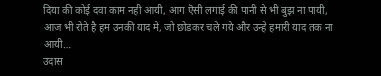दिया की कोई दवा काम नही आयी, आग ऎसी लगाई की पानी से भी बुझ ना पायी, आज भी रोते है हम उनकी याद मे, जो छोडकर चले गये और उन्हे हमारी याद तक ना आयी…
उदास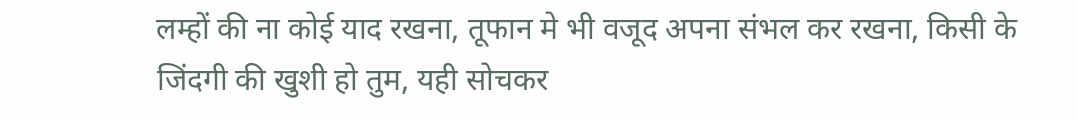लम्हों की ना कोई याद रखना, तूफान मे भी वजूद अपना संभल कर रखना, किसी के जिंदगी की खुशी हो तुम, यही सोचकर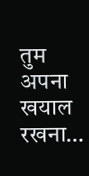तुम अपना खयाल रखना…